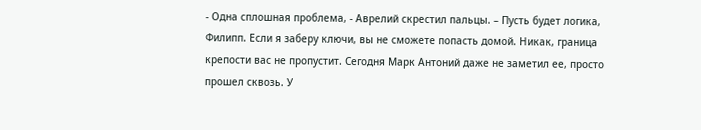- Одна сплошная проблема, - Аврелий скрестил пальцы. – Пусть будет логика, Филипп. Если я заберу ключи, вы не сможете попасть домой. Никак, граница крепости вас не пропустит. Сегодня Марк Антоний даже не заметил ее, просто прошел сквозь. У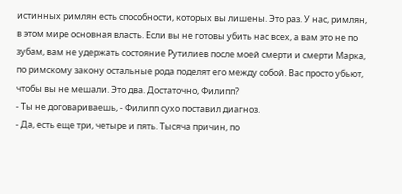истинных римлян есть способности, которых вы лишены. Это раз. У нас, римлян, в этом мире основная власть. Если вы не готовы убить нас всех, а вам это не по зубам, вам не удержать состояние Рутилиев после моей смерти и смерти Марка, по римскому закону остальные рода поделят его между собой. Вас просто убьют, чтобы вы не мешали. Это два. Достаточно, Филипп?
- Ты не договариваешь, - Филипп сухо поставил диагноз.
- Да, есть еще три, четыре и пять. Тысяча причин, по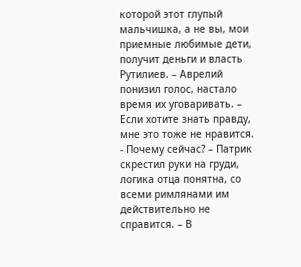которой этот глупый мальчишка, а не вы, мои приемные любимые дети, получит деньги и власть Рутилиев. – Аврелий понизил голос, настало время их уговаривать. – Если хотите знать правду, мне это тоже не нравится.
- Почему сейчас? – Патрик скрестил руки на груди, логика отца понятна, со всеми римлянами им действительно не справится. – В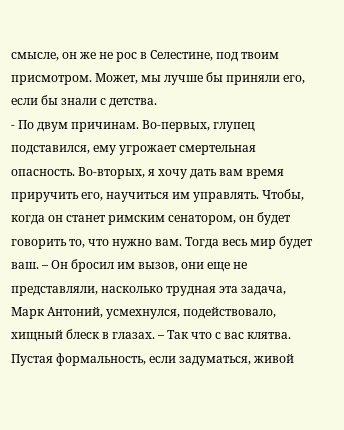смысле, он же не рос в Селестине, под твоим присмотром. Может, мы лучше бы приняли его, если бы знали с детства.
- По двум причинам. Во-первых, глупец подставился, ему угрожает смертельная опасность. Во-вторых, я хочу дать вам время приручить его, научиться им управлять. Чтобы, когда он станет римским сенатором, он будет говорить то, что нужно вам. Тогда весь мир будет ваш. – Он бросил им вызов, они еще не представляли, насколько трудная эта задача, Марк Антоний, усмехнулся, подействовало, хищный блеск в глазах. – Так что с вас клятва. Пустая формальность, если задуматься, живой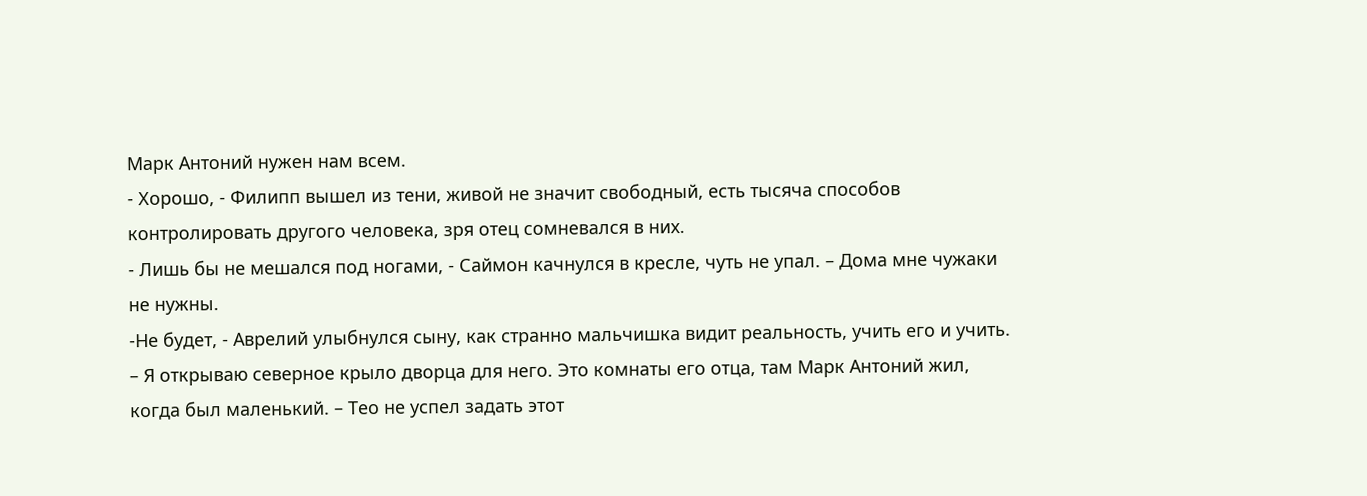Марк Антоний нужен нам всем.
- Хорошо, - Филипп вышел из тени, живой не значит свободный, есть тысяча способов контролировать другого человека, зря отец сомневался в них.
- Лишь бы не мешался под ногами, - Саймон качнулся в кресле, чуть не упал. – Дома мне чужаки не нужны.
-Не будет, - Аврелий улыбнулся сыну, как странно мальчишка видит реальность, учить его и учить. – Я открываю северное крыло дворца для него. Это комнаты его отца, там Марк Антоний жил, когда был маленький. – Тео не успел задать этот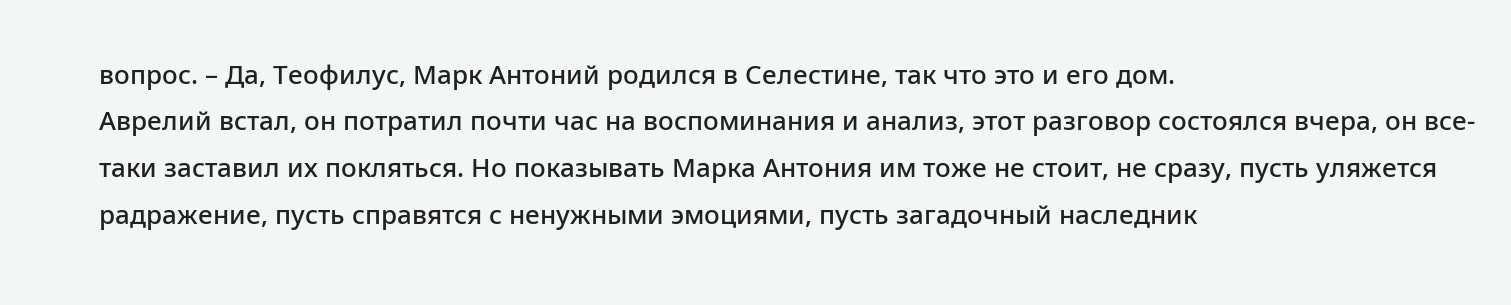вопрос. – Да, Теофилус, Марк Антоний родился в Селестине, так что это и его дом.
Аврелий встал, он потратил почти час на воспоминания и анализ, этот разговор состоялся вчера, он все-таки заставил их покляться. Но показывать Марка Антония им тоже не стоит, не сразу, пусть уляжется радражение, пусть справятся с ненужными эмоциями, пусть загадочный наследник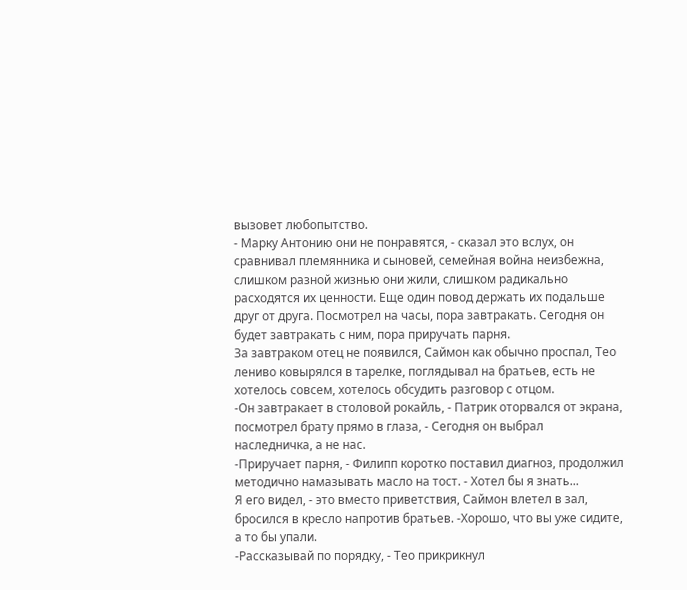вызовет любопытство.
- Марку Антонию они не понравятся, - сказал это вслух, он сравнивал племянника и сыновей, семейная война неизбежна, слишком разной жизнью они жили, слишком радикально расходятся их ценности. Еще один повод держать их подальше друг от друга. Посмотрел на часы, пора завтракать. Сегодня он будет завтракать с ним, пора приручать парня.
За завтраком отец не появился, Саймон как обычно проспал, Тео лениво ковырялся в тарелке, поглядывал на братьев, есть не хотелось совсем, хотелось обсудить разговор с отцом.
-Он завтракает в столовой рокайль, - Патрик оторвался от экрана, посмотрел брату прямо в глаза, - Сегодня он выбрал наследничка, а не нас.
-Приручает парня, - Филипп коротко поставил диагноз, продолжил методично намазывать масло на тост. - Хотел бы я знать...
Я его видел, - это вместо приветствия, Саймон влетел в зал, бросился в кресло напротив братьев. -Хорошо, что вы уже сидите, а то бы упали.
-Рассказывай по порядку, - Тео прикрикнул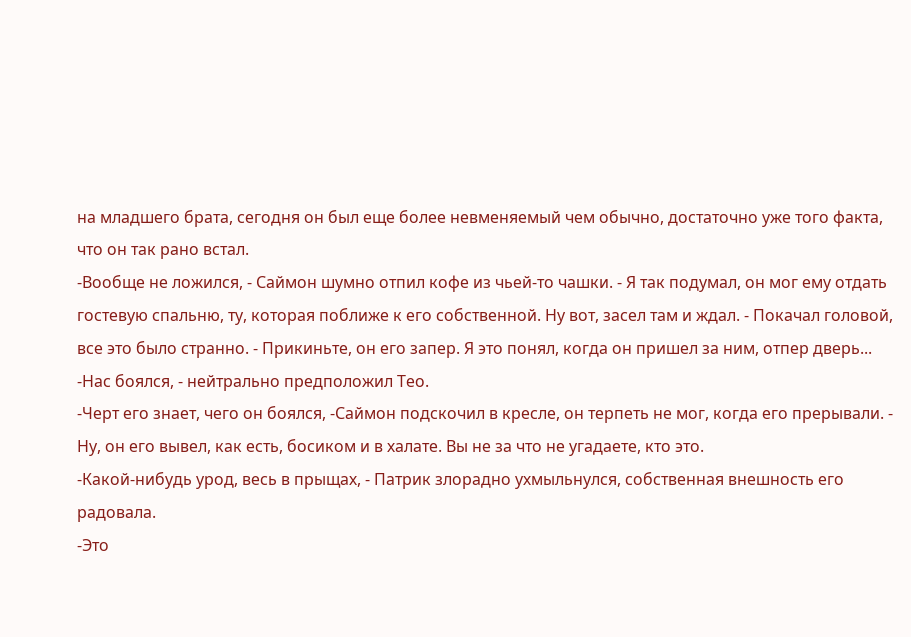на младшего брата, сегодня он был еще более невменяемый чем обычно, достаточно уже того факта, что он так рано встал.
-Вообще не ложился, - Саймон шумно отпил кофе из чьей-то чашки. - Я так подумал, он мог ему отдать гостевую спальню, ту, которая поближе к его собственной. Ну вот, засел там и ждал. - Покачал головой, все это было странно. - Прикиньте, он его запер. Я это понял, когда он пришел за ним, отпер дверь...
-Нас боялся, - нейтрально предположил Тео.
-Черт его знает, чего он боялся, -Саймон подскочил в кресле, он терпеть не мог, когда его прерывали. - Ну, он его вывел, как есть, босиком и в халате. Вы не за что не угадаете, кто это.
-Какой-нибудь урод, весь в прыщах, - Патрик злорадно ухмыльнулся, собственная внешность его радовала.
-Это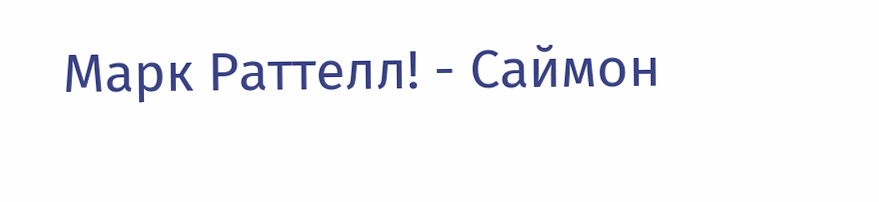Марк Раттелл! - Саймон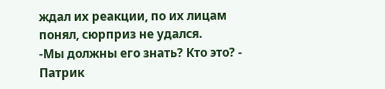ждал их реакции, по их лицам понял, сюрприз не удался.
-Мы должны его знать? Кто это? - Патрик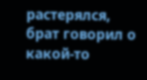растерялся, брат говорил о какой-то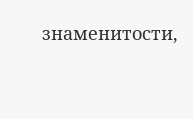знаменитости,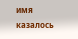имя казалось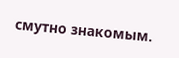смутно знакомым.